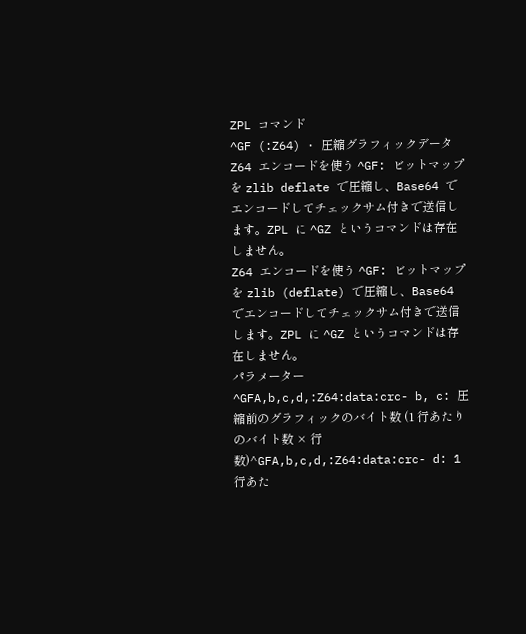ZPL コマンド
^GF (:Z64) · 圧縮グラフィックデータ
Z64 エンコードを使う ^GF: ビットマップを zlib deflate で圧縮し、Base64 でエンコードしてチェックサム付きで送信します。ZPL に ^GZ というコマンドは存在しません。
Z64 エンコードを使う ^GF: ビットマップを zlib (deflate) で圧縮し、Base64 でエンコードしてチェックサム付きで送信します。ZPL に ^GZ というコマンドは存在しません。
パラメーター
^GFA,b,c,d,:Z64:data:crc- b, c: 圧縮前のグラフィックのバイト数 (1 行あたりのバイト数 × 行数)^GFA,b,c,d,:Z64:data:crc- d: 1 行あた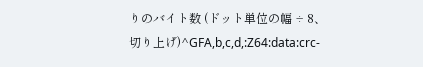りのバイト数 (ドット単位の幅 ÷ 8、切り上げ)^GFA,b,c,d,:Z64:data:crc-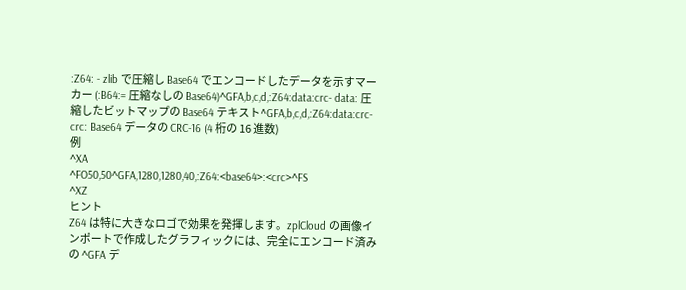:Z64: - zlib で圧縮し Base64 でエンコードしたデータを示すマーカー (:B64:= 圧縮なしの Base64)^GFA,b,c,d,:Z64:data:crc- data: 圧縮したビットマップの Base64 テキスト^GFA,b,c,d,:Z64:data:crc- crc: Base64 データの CRC-16 (4 桁の 16 進数)
例
^XA
^FO50,50^GFA,1280,1280,40,:Z64:<base64>:<crc>^FS
^XZ
ヒント
Z64 は特に大きなロゴで効果を発揮します。zplCloud の画像インポートで作成したグラフィックには、完全にエンコード済みの ^GFA デ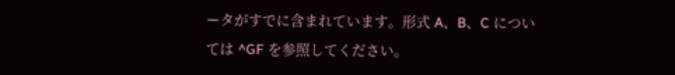ータがすでに含まれています。形式 A、B、C については ^GF を参照してください。